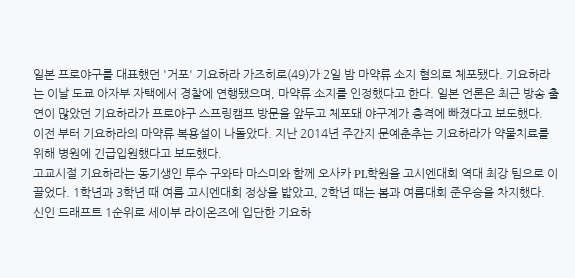일본 프로야구를 대표했던 '거포' 기요하라 가즈히로(49)가 2일 밤 마약류 소지 혐의로 체포됐다. 기요하라는 이날 도쿄 아자부 자택에서 경찰에 연행됐으며, 마약류 소지를 인정했다고 한다. 일본 언론은 최근 방송 출연이 많았던 기요하라가 프로야구 스프링캠프 방문을 앞두고 체포돼 야구계가 충격에 빠졌다고 보도했다.
이전 부터 기요하라의 마약류 복용설이 나돌았다. 지난 2014년 주간지 문예춘추는 기요하라가 약물치료를 위해 병원에 긴급입원했다고 보도했다.
고교시절 기요하라는 동기생인 투수 구와타 마스미와 함께 오사카 PL학원을 고시엔대회 역대 최강 팀으로 이끌었다. 1학년과 3학년 때 여름 고시엔대회 정상을 밟았고, 2학년 때는 봄과 여름대회 준우승을 차지했다.
신인 드래프트 1순위로 세이부 라이온즈에 입단한 기요하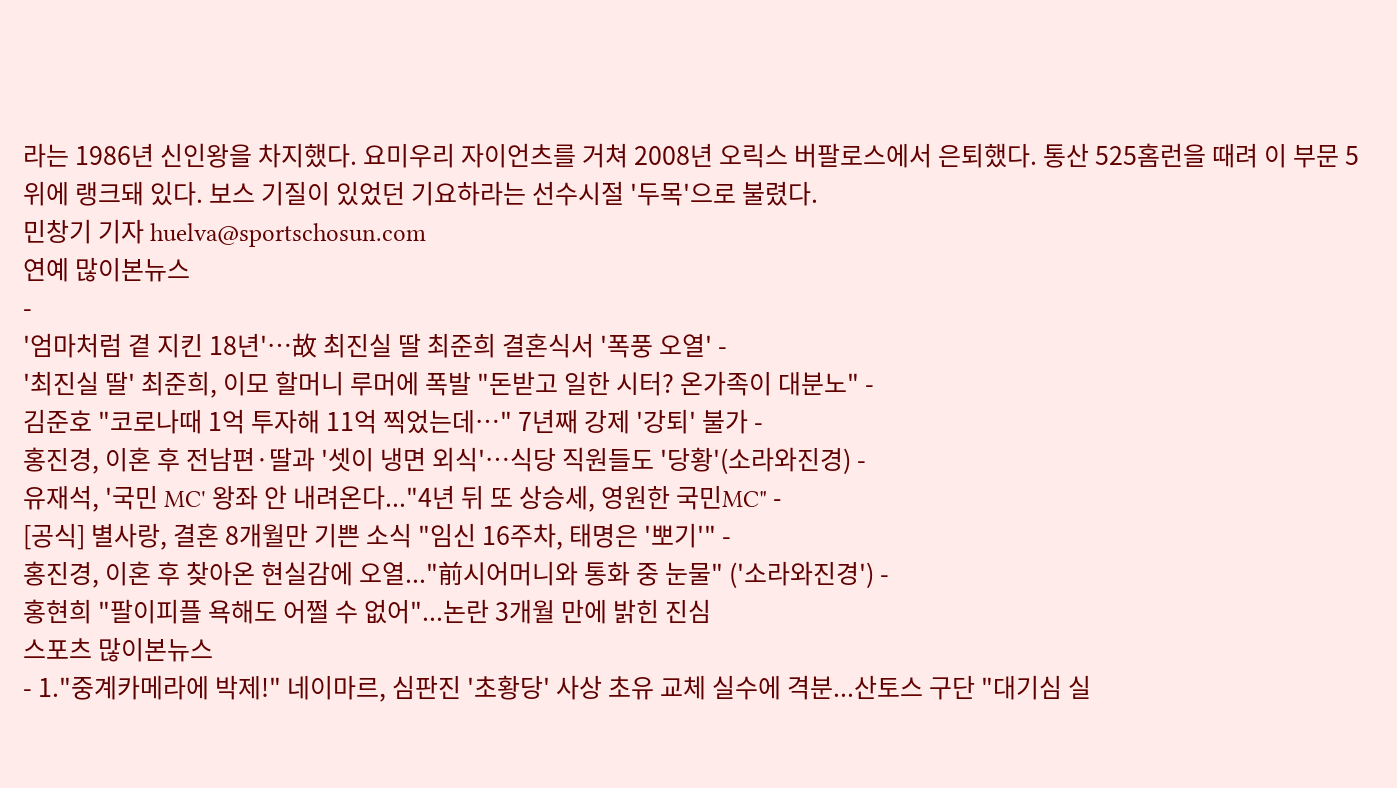라는 1986년 신인왕을 차지했다. 요미우리 자이언츠를 거쳐 2008년 오릭스 버팔로스에서 은퇴했다. 통산 525홈런을 때려 이 부문 5위에 랭크돼 있다. 보스 기질이 있었던 기요하라는 선수시절 '두목'으로 불렸다.
민창기 기자 huelva@sportschosun.com
연예 많이본뉴스
-
'엄마처럼 곁 지킨 18년'…故 최진실 딸 최준희 결혼식서 '폭풍 오열' -
'최진실 딸' 최준희, 이모 할머니 루머에 폭발 "돈받고 일한 시터? 온가족이 대분노" -
김준호 "코로나때 1억 투자해 11억 찍었는데…" 7년째 강제 '강퇴' 불가 -
홍진경, 이혼 후 전남편·딸과 '셋이 냉면 외식'…식당 직원들도 '당황'(소라와진경) -
유재석, '국민 MC' 왕좌 안 내려온다..."4년 뒤 또 상승세, 영원한 국민MC" -
[공식] 별사랑, 결혼 8개월만 기쁜 소식 "임신 16주차, 태명은 '뽀기'" -
홍진경, 이혼 후 찾아온 현실감에 오열..."前시어머니와 통화 중 눈물" ('소라와진경') -
홍현희 "팔이피플 욕해도 어쩔 수 없어"...논란 3개월 만에 밝힌 진심
스포츠 많이본뉴스
- 1."중계카메라에 박제!" 네이마르, 심판진 '초황당' 사상 초유 교체 실수에 격분...산토스 구단 "대기심 실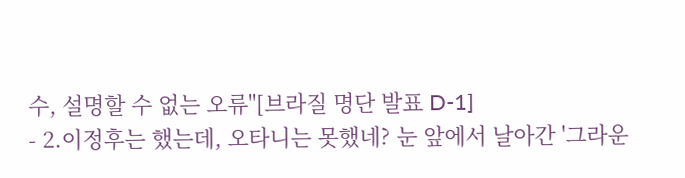수, 설명할 수 없는 오류"[브라질 명단 발표 D-1]
- 2.이정후는 했는데, 오타니는 못했네? 눈 앞에서 날아간 '그라운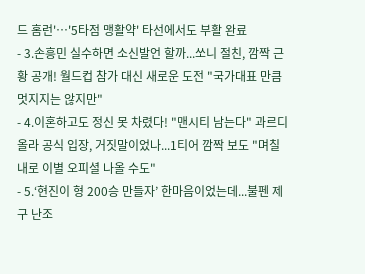드 홈런'…'5타점 맹활약' 타선에서도 부활 완료
- 3.손흥민 실수하면 소신발언 할까...쏘니 절친, 깜짝 근황 공개! 월드컵 참가 대신 새로운 도전 "국가대표 만큼 멋지지는 않지만"
- 4.이혼하고도 정신 못 차렸다! "맨시티 남는다" 과르디올라 공식 입장, 거짓말이었나...1티어 깜짝 보도 "며칠 내로 이별 오피셜 나올 수도"
- 5.‘현진이 형 200승 만들자’ 한마음이었는데...불펜 제구 난조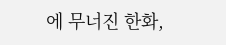에 무너진 한화,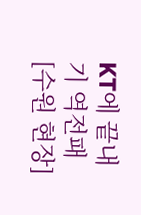KT에 끝내기 역전패 [수원 현장]